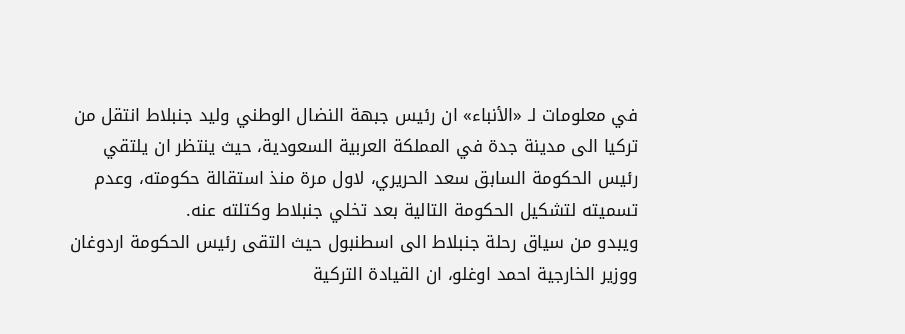في معلومات لـ «الأنباء» ان رئيس جبهة النضال الوطني وليد جنبلاط انتقل من تركيا الى مدينة جدة في المملكة العربية السعودية، حيث ينتظر ان يلتقي رئيس الحكومة السابق سعد الحريري، لاول مرة منذ استقالة حكومته، وعدم تسميته لتشكيل الحكومة التالية بعد تخلي جنبلاط وكتلته عنه.
ويبدو من سياق رحلة جنبلاط الى اسطنبول حيث التقى رئيس الحكومة اردوغان ووزير الخارجية احمد اوغلو، ان القيادة التركية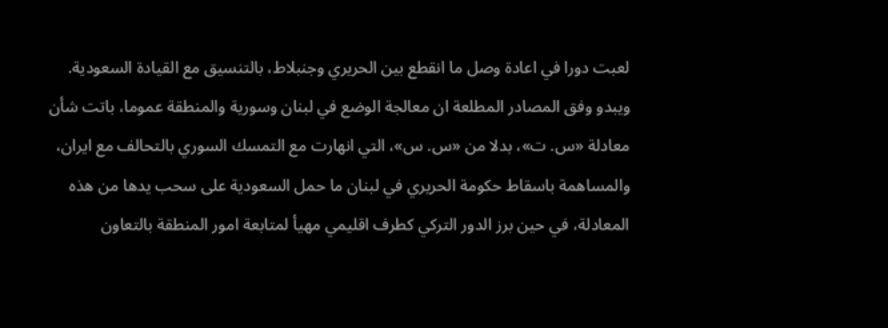لعبت دورا في اعادة وصل ما انقطع بين الحريري وجنبلاط، بالتنسيق مع القيادة السعودية.
ويبدو وفق المصادر المطلعة ان معالجة الوضع في لبنان وسورية والمنطقة عموما، باتت شأن معادلة «س. ت»، بدلا من «س. س»، التي انهارت مع التمسك السوري بالتحالف مع ايران، والمساهمة باسقاط حكومة الحريري في لبنان ما حمل السعودية على سحب يدها من هذه المعادلة، في حين برز الدور التركي كطرف اقليمي مهيأ لمتابعة امور المنطقة بالتعاون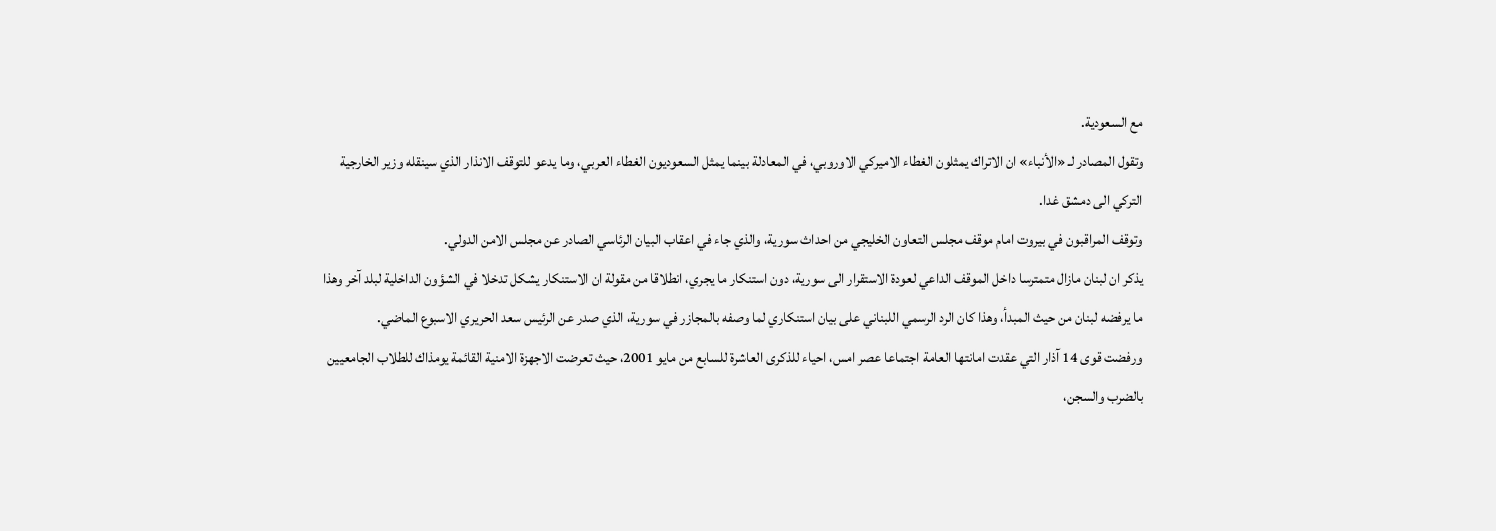مع السعودية.
وتقول المصادر لـ «الأنباء» ان الاتراك يمثلون الغطاء الاميركي الاوروبي، في المعادلة بينما يمثل السعوديون الغطاء العربي، وما يدعو للتوقف الانذار الذي سينقله وزير الخارجية التركي الى دمشق غدا.
وتوقف المراقبون في بيروت امام موقف مجلس التعاون الخليجي من احداث سورية، والذي جاء في اعقاب البيان الرئاسي الصادر عن مجلس الامن الدولي.
يذكر ان لبنان مازال متمترسا داخل الموقف الداعي لعودة الاستقرار الى سورية، دون استنكار ما يجري، انطلاقا من مقولة ان الاستنكار يشكل تدخلا في الشؤون الداخلية لبلد آخر وهذا ما يرفضه لبنان من حيث المبدأ، وهذا كان الرد الرسمي اللبناني على بيان استنكاري لما وصفه بالمجازر في سورية، الذي صدر عن الرئيس سعد الحريري الاسبوع الماضي.
ورفضت قوى 14 آذار التي عقدت امانتها العامة اجتماعا عصر امس، احياء للذكرى العاشرة للسابع من مايو 2001، حيث تعرضت الاجهزة الامنية القائمة يومذاك للطلاب الجامعيين بالضرب والسجن،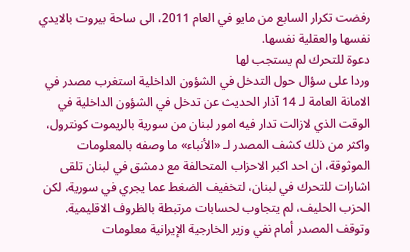رفضت تكرار السابع من مايو في العام 2011، الى ساحة بيروت بالايدي نفسها والعقلية نفسها.
دعوة للتحرك لم يستجب لها
وردا على سؤال حول التدخل في الشؤون الداخلية استغرب مصدر في الامانة العامة لـ 14 آذار الحديث عن تدخل في الشؤون الداخلية في الوقت الذي لازالت تدار فيه امور لبنان من سورية بالريموت كونترول، واكثر من ذلك كشف المصدر لـ «الأنباء» ما وصفه بالمعلومات الموثوقة، ان احد اكبر الاحزاب المتحالفة مع دمشق في لبنان تلقى اشارات للتحرك في لبنان، لتخفيف الضغط عما يجري في سورية، لكن الحزب الحليف، لم يتجاوب لحسابات مرتبطة بالظروف الاقليمية. وتوقف المصدر أمام نفي وزير الخارجية الإيرانية معلومات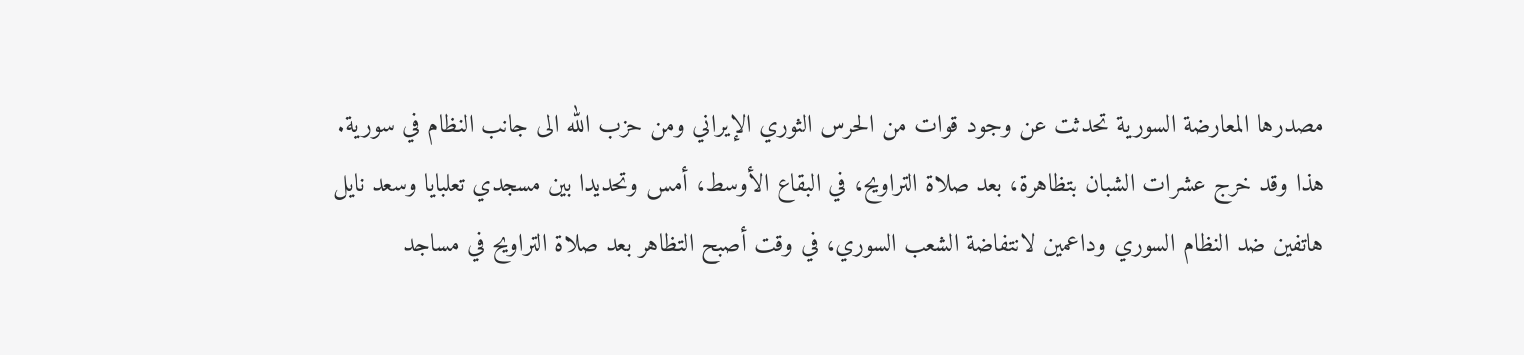مصدرها المعارضة السورية تحدثت عن وجود قوات من الحرس الثوري الإيراني ومن حزب الله الى جانب النظام في سورية.
هذا وقد خرج عشرات الشبان بتظاهرة، بعد صلاة التراويح، في البقاع الأوسط، أمس وتحديدا بين مسجدي تعلبايا وسعد نايل هاتفين ضد النظام السوري وداعمين لانتفاضة الشعب السوري، في وقت أصبح التظاهر بعد صلاة التراويح في مساجد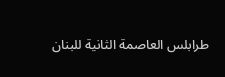طرابلس العاصمة الثانية للبنان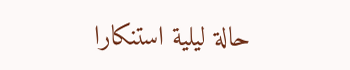حالة ليلية استنكارا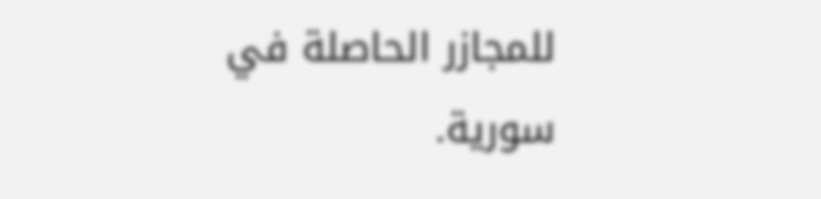للمجازر الحاصلة في سورية.